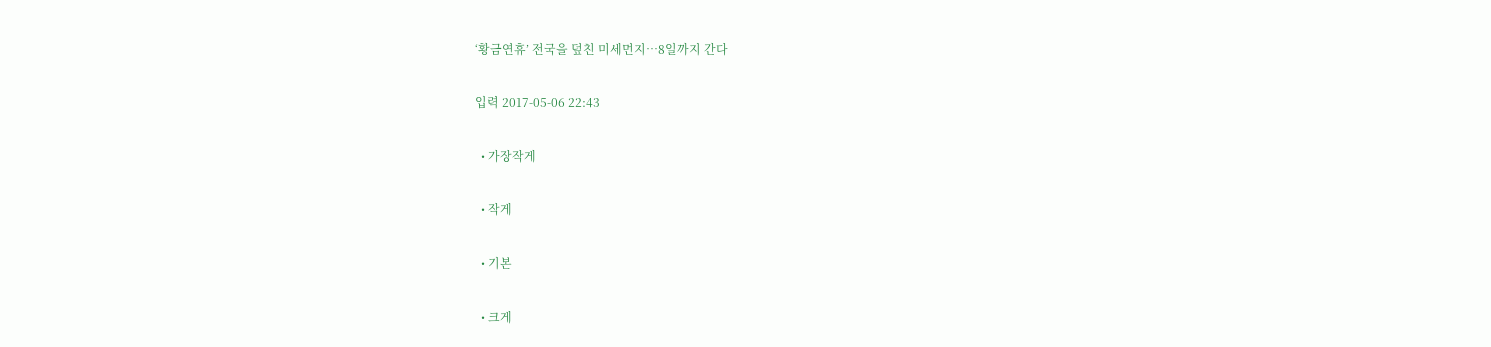‘황금연휴’ 전국을 덮친 미세먼지…8일까지 간다

입력 2017-05-06 22:43

  • 가장작게

  • 작게

  • 기본

  • 크게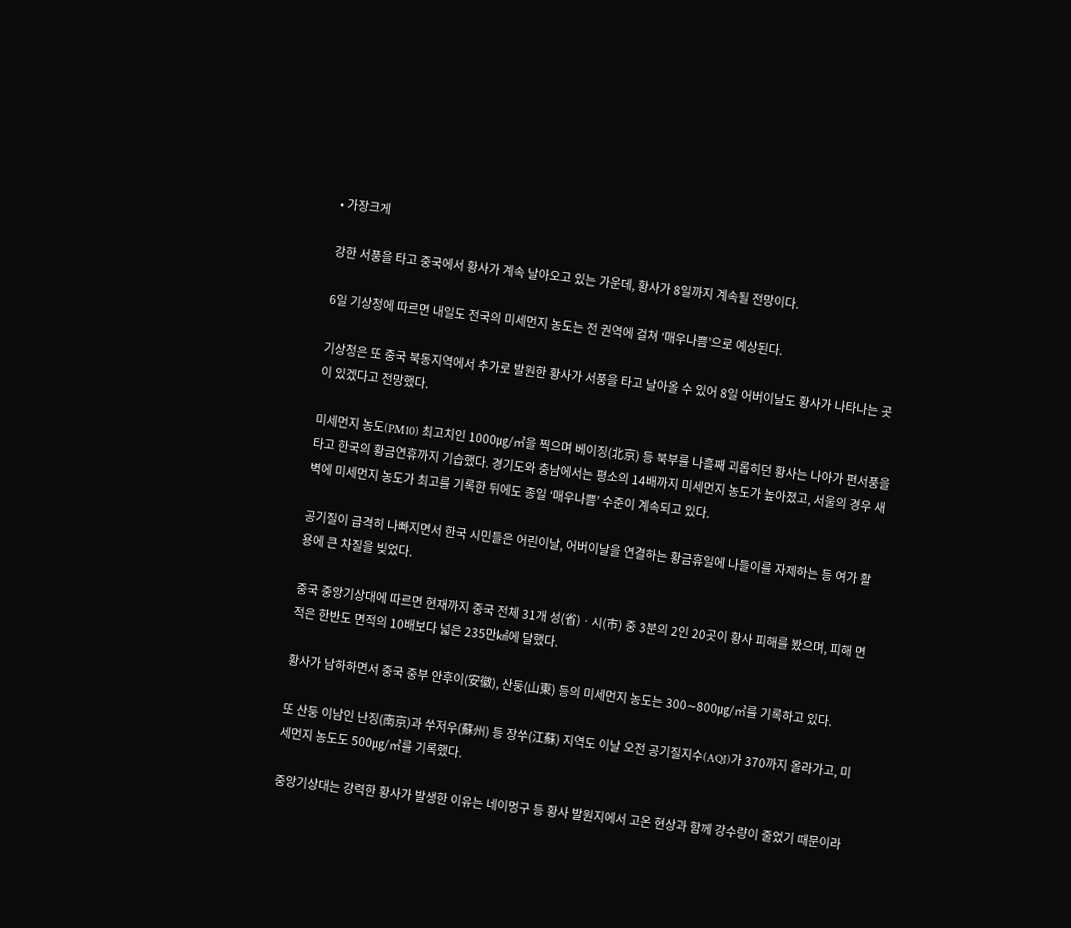• 가장크게

강한 서풍을 타고 중국에서 황사가 계속 날아오고 있는 가운데, 황사가 8일까지 계속될 전망이다.

6일 기상청에 따르면 내일도 전국의 미세먼지 농도는 전 권역에 걸쳐 ‘매우나쁨’으로 예상된다.

기상청은 또 중국 북동지역에서 추가로 발원한 황사가 서풍을 타고 날아올 수 있어 8일 어버이날도 황사가 나타나는 곳이 있겠다고 전망했다.

미세먼지 농도(PM10) 최고치인 1000㎍/㎥을 찍으며 베이징(北京) 등 북부를 나흘째 괴롭히던 황사는 나아가 편서풍을 타고 한국의 황금연휴까지 기습했다. 경기도와 충남에서는 평소의 14배까지 미세먼지 농도가 높아졌고, 서울의 경우 새벽에 미세먼지 농도가 최고를 기록한 뒤에도 종일 ‘매우나쁨’ 수준이 계속되고 있다.

공기질이 급격히 나빠지면서 한국 시민들은 어린이날, 어버이날을 연결하는 황금휴일에 나들이를 자제하는 등 여가 활용에 큰 차질을 빚었다.

중국 중앙기상대에 따르면 현재까지 중국 전체 31개 성(省)ㆍ시(市) 중 3분의 2인 20곳이 황사 피해를 봤으며, 피해 면적은 한반도 면적의 10배보다 넓은 235만㎢에 달했다.

황사가 남하하면서 중국 중부 안후이(安徽), 산둥(山東) 등의 미세먼지 농도는 300∼800㎍/㎥를 기록하고 있다.

또 산둥 이남인 난징(南京)과 쑤저우(蘇州) 등 장쑤(江蘇) 지역도 이날 오전 공기질지수(AQI)가 370까지 올라가고, 미세먼지 농도도 500㎍/㎥를 기록했다.

중앙기상대는 강력한 황사가 발생한 이유는 네이멍구 등 황사 발원지에서 고온 현상과 함께 강수량이 줄었기 때문이라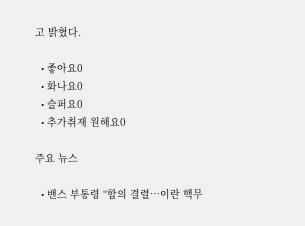고 밝혔다.

  • 좋아요0
  • 화나요0
  • 슬퍼요0
  • 추가취재 원해요0

주요 뉴스

  • 밴스 부통령 “합의 결렬…이란 핵무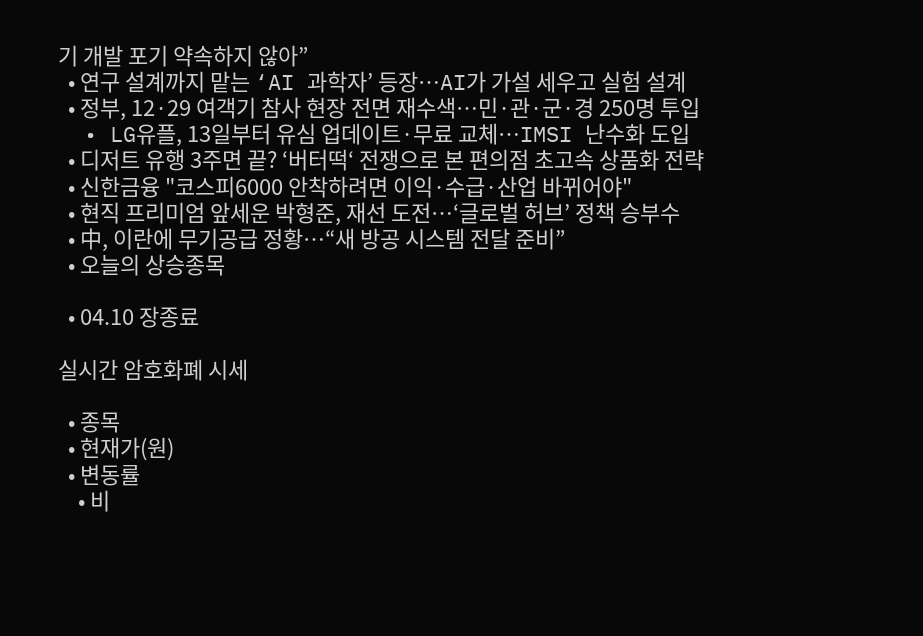기 개발 포기 약속하지 않아”
  • 연구 설계까지 맡는 ‘AI 과학자’ 등장…AI가 가설 세우고 실험 설계
  • 정부, 12·29 여객기 참사 현장 전면 재수색…민·관·군·경 250명 투입
  • LG유플, 13일부터 유심 업데이트·무료 교체…IMSI 난수화 도입
  • 디저트 유행 3주면 끝? ‘버터떡‘ 전쟁으로 본 편의점 초고속 상품화 전략
  • 신한금융 "코스피6000 안착하려면 이익·수급·산업 바뀌어야"
  • 현직 프리미엄 앞세운 박형준, 재선 도전…‘글로벌 허브’ 정책 승부수
  • 中, 이란에 무기공급 정황…“새 방공 시스템 전달 준비”
  • 오늘의 상승종목

  • 04.10 장종료

실시간 암호화폐 시세

  • 종목
  • 현재가(원)
  • 변동률
    • 비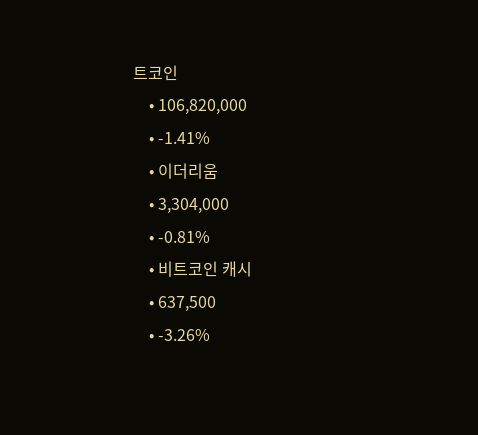트코인
    • 106,820,000
    • -1.41%
    • 이더리움
    • 3,304,000
    • -0.81%
    • 비트코인 캐시
    • 637,500
    • -3.26%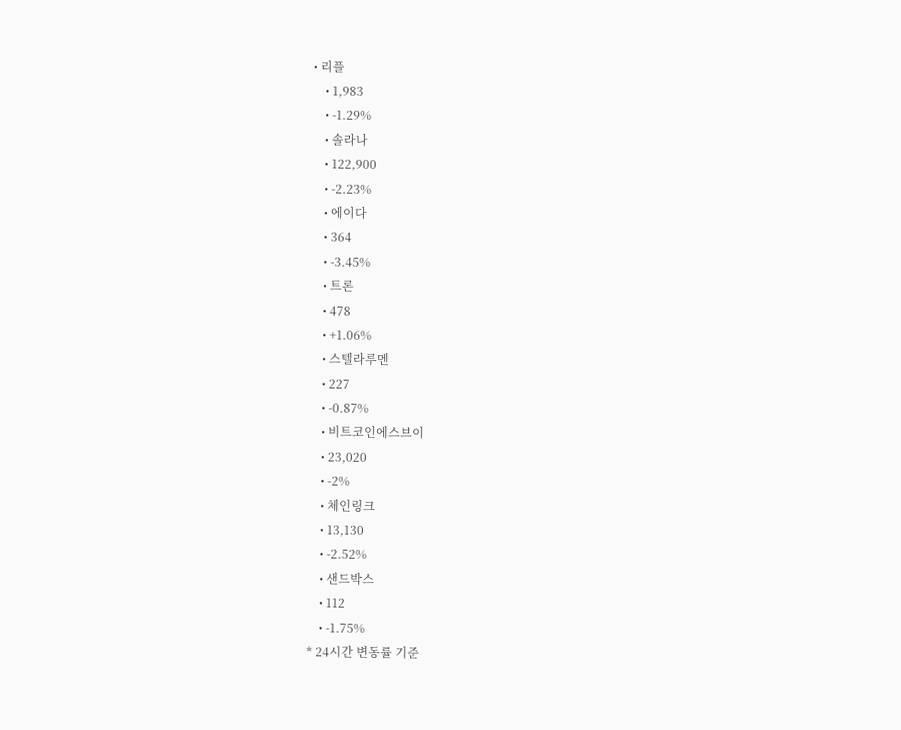• 리플
    • 1,983
    • -1.29%
    • 솔라나
    • 122,900
    • -2.23%
    • 에이다
    • 364
    • -3.45%
    • 트론
    • 478
    • +1.06%
    • 스텔라루멘
    • 227
    • -0.87%
    • 비트코인에스브이
    • 23,020
    • -2%
    • 체인링크
    • 13,130
    • -2.52%
    • 샌드박스
    • 112
    • -1.75%
* 24시간 변동률 기준